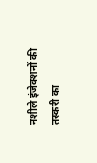नशीले इंजेक्शनों की तस्करी का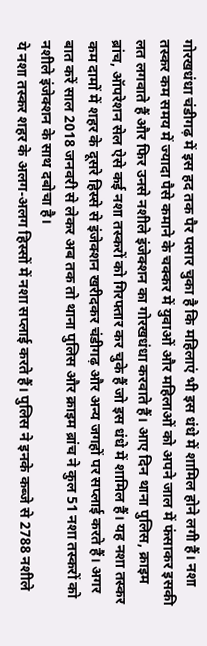गोरखधंधा चंडीगढ़ में इस हद तक पैर पसार चुका है कि महिलाएं भी इस धंधे में शामिल होने लगी हैं। नशा तस्कर कम समय में ज्यादा पैसे कमाने के चक्कर में युवाओं और महिलाओं को अपने जाल में फंसाकर इसकी लत लगवाते हैं और फिर उनसे नशीले इंजेक्शन का गोरखधंधा करवाते हैं। आए दिन थाना पुलिस, क्राइम ब्रांच, ऑपरेशन सेल ऐसे कई नशा तस्करों को गिरफ्तार कर चुके हैं जो इस धंधे में शामिल हैं। यह नशा तस्कर कम दामों में शहर के दूसरे हिस्से से इंजेक्शन खरीदकर चंडीगढ़ और अन्य जगहों पर सप्लाई करते हैं। अगर बात करें साल 2018 जनवरी से लेकर अब तक तो थाना पुलिस और क्राइम ब्रांच ने कुल 51 नशा तस्करों को नशीले इंजेक्शन के साथ दबोचा है।
ये नशा तस्कर शहर के अलग-अलग हिस्सों में नशा सप्लाई करते हैं। पुलिस ने इनके कब्जे से 2788 नशीले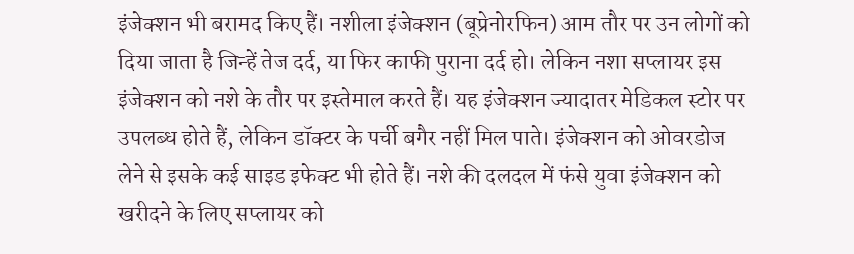इंजेक्शन भी बरामद किए हैं। नशीला इंजेक्शन (बूप्रेनोरफिन) आम तौर पर उन लोगों को दिया जाता है जिन्हें तेज दर्द, या फिर काफी पुराना दर्द हो। लेकिन नशा सप्लायर इस इंजेक्शन को नशे के तौर पर इस्तेमाल करते हैं। यह इंजेक्शन ज्यादातर मेडिकल स्टोर पर उपलब्ध होते हैं, लेकिन डॉक्टर के पर्ची बगैर नहीं मिल पाते। इंजेक्शन को ओवरडोज लेने से इसके कई साइड इफेक्ट भी होते हैं। नशे की दलदल में फंसे युवा इंजेक्शन को खरीदने के लिए सप्लायर को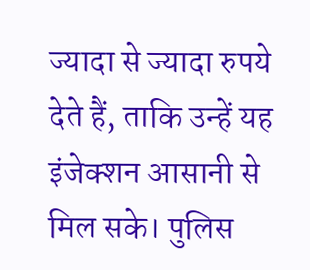ज्यादा से ज्यादा रुपये देते हैं, ताकि उन्हें यह इंजेक्शन आसानी से मिल सके। पुलिस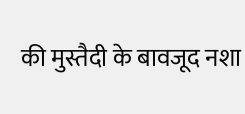की मुस्तैदी के बावजूद नशा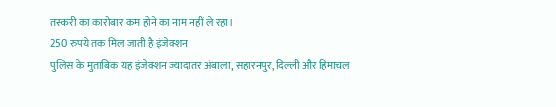तस्करी का कारोबार कम होने का नाम नहीं ले रहा।
250 रुपये तक मिल जाती है इंजेक्शन
पुलिस के मुताबिक यह इंजेक्शन ज्यादातर अंबाला, सहारनपुर, दिल्ली और हिमाचल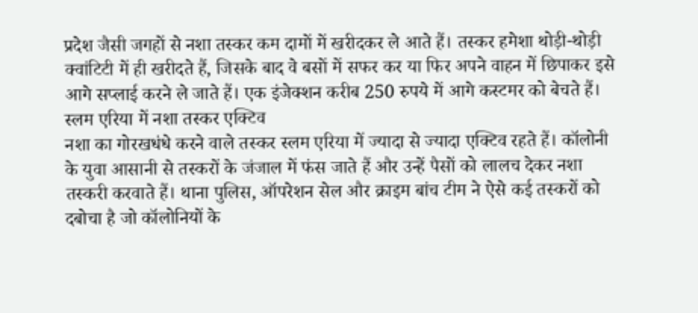प्रदेश जैसी जगहों से नशा तस्कर कम दामों में खरीदकर ले आते हैं। तस्कर हमेशा थोड़ी-थोड़ी क्वांटिटी में ही खरीदते हैं, जिसके बाद वे बसों में सफर कर या फिर अपने वाहन में छिपाकर इसे आगे सप्लाई करने ले जाते हैं। एक इंजेक्शन करीब 250 रुपये में आगे कस्टमर को बेचते हैं।
स्लम एरिया में नशा तस्कर एक्टिव
नशा का गोरखधंधे करने वाले तस्कर स्लम एरिया में ज्यादा से ज्यादा एक्टिव रहते हैं। कॉलोनी के युवा आसानी से तस्करों के जंजाल में फंस जाते हैं और उन्हें पैसों को लालच देकर नशा तस्करी करवाते हैं। थाना पुलिस, ऑपरेशन सेल और क्राइम बांच टीम ने ऐसे कई तस्करों को दबोचा है जो कॉलोनियों के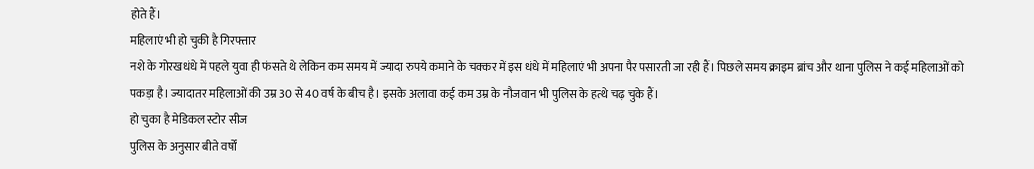होते हैं।
महिलाएं भी हो चुकी है गिरफ्तार
नशे के गोरखधंधे में पहले युवा ही फंसते थे लेकिन कम समय में ज्यादा रुपये कमाने के चक्कर में इस धंधे में महिलाएं भी अपना पैर पसारती जा रही हैं। पिछले समय क्राइम ब्रांच और थाना पुलिस ने कई महिलाओं को पकड़ा है। ज्यादातर महिलाओं की उम्र 30 से 40 वर्ष के बीच है। इसके अलावा कई कम उम्र के नौजवान भी पुलिस के हत्थे चढ़ चुके हैं।
हो चुका है मेडिकल स्टोर सीज
पुलिस के अनुसार बीते वर्षों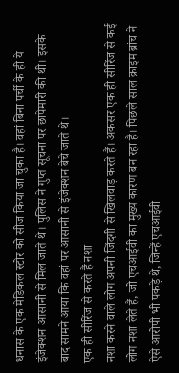धनास के एक मेडिकल स्टोर को सीज किया जा चुका है। वहां बिना पर्ची के ही ये इंजेक्शन आसानी से मिल जाते थे। पुलिस ने गुप्त सूचना पर छापेमारी की थी। इसके बाद सामने आया कि वहां पर आसानी से इंजेक्शन बेचे जाते थे।
एक ही सीरिंज से करते हैं नशा
नशा करने वाले लोग अपनी जिंदगी से खिलवाड़ करते हैं। अकसर एक ही सीरिंज से कई लोग नशा लेते हैं, जो एचआईवी का मुख्य कारण बन रहा है। पिछले साल क्राइम ब्रांच ने ऐसे आरोपी भी पकड़े थे, जिन्हें एचआईवी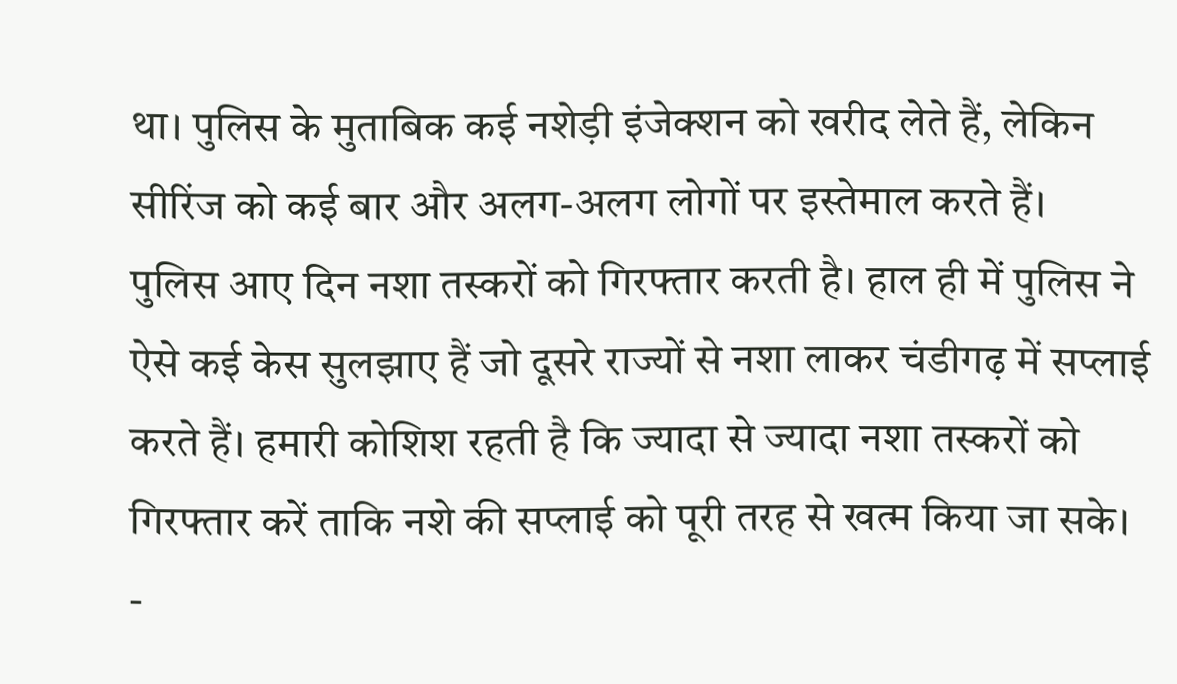था। पुलिस के मुताबिक कई नशेड़ी इंजेक्शन को खरीद लेते हैं, लेकिन सीरिंज को कई बार और अलग-अलग लोगों पर इस्तेमाल करते हैं।
पुलिस आए दिन नशा तस्करों को गिरफ्तार करती है। हाल ही में पुलिस ने ऐसे कई केस सुलझाए हैं जो दूसरे राज्यों से नशा लाकर चंडीगढ़ में सप्लाई करते हैं। हमारी कोशिश रहती है कि ज्यादा से ज्यादा नशा तस्करों को गिरफ्तार करें ताकि नशे की सप्लाई को पूरी तरह से खत्म किया जा सके।
-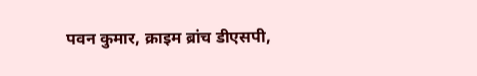पवन कुमार, क्राइम ब्रांच डीएसपी,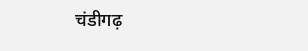चंडीगढ़